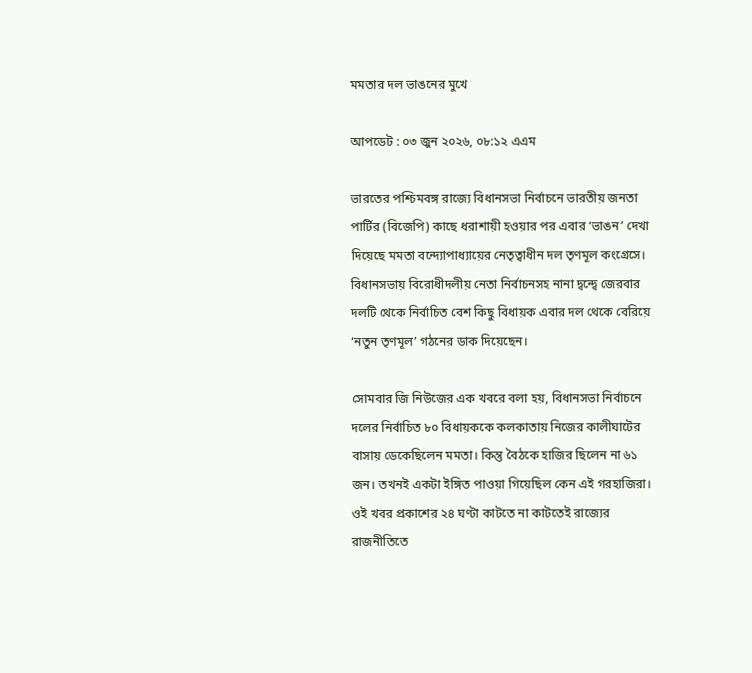মমতার দল ভাঙনের মুখে

আপডেট : ০৩ জুন ২০২৬, ০৮:১২ এএম

ভারতের পশ্চিমবঙ্গ রাজ্যে বিধানসভা নির্বাচনে ভারতীয় জনতা পার্টির (বিজেপি) কাছে ধরাশায়ী হওয়ার পর এবার ‘ভাঙন’ দেখা দিয়েছে মমতা বন্দ্যোপাধ্যায়ের নেতৃত্বাধীন দল তৃণমূল কংগ্রেসে। বিধানসভায় বিরোধীদলীয় নেতা নির্বাচনসহ নানা দ্বন্দ্বে জেরবার দলটি থেকে নির্বাচিত বেশ কিছু বিধায়ক এবার দল থেকে বেরিয়ে ‘নতুন তৃণমূল’ গঠনের ডাক দিয়েছেন।

সোমবার জি নিউজের এক খবরে বলা হয়, বিধানসভা নির্বাচনে দলের নির্বাচিত ৮০ বিধায়ককে কলকাতায় নিজের কালীঘাটের বাসায় ডেকেছিলেন মমতা। কিন্তু বৈঠকে হাজির ছিলেন না ৬১ জন। তখনই একটা ইঙ্গিত পাওয়া গিয়েছিল কেন এই গরহাজিরা। ওই খবর প্রকাশের ২৪ ঘণ্টা কাটতে না কাটতেই রাজ্যের রাজনীতিতে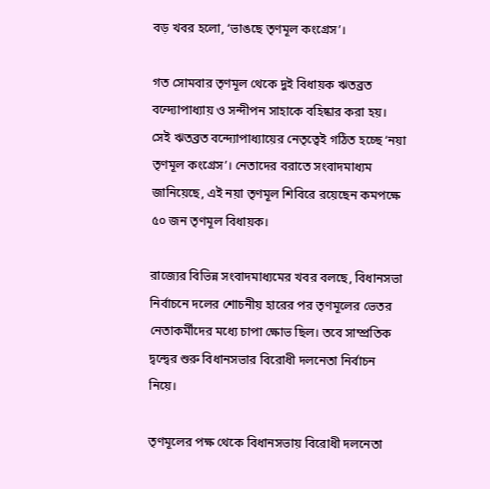বড় খবর হলো, ‘ভাঙছে তৃণমূল কংগ্রেস’।

গত সোমবার তৃণমূল থেকে দুই বিধায়ক ঋতব্রত বন্দ্যোপাধ্যায় ও সন্দীপন সাহাকে বহিষ্কার করা হয়। সেই ঋতব্রত বন্দ্যোপাধ্যায়ের নেতৃত্বেই গঠিত হচ্ছে ‘নয়া তৃণমূল কংগ্রেস’। নেতাদের বরাতে সংবাদমাধ্যম জানিয়েছে, এই নয়া তৃণমূল শিবিরে রয়েছেন কমপক্ষে ৫০ জন তৃণমূল বিধায়ক।

রাজ্যের বিভিন্ন সংবাদমাধ্যমের খবর বলছে, বিধানসভা নির্বাচনে দলের শোচনীয় হারের পর তৃণমূলের ভেতর নেতাকর্মীদের মধ্যে চাপা ক্ষোভ ছিল। তবে সাম্প্রতিক দ্বন্দ্বের শুরু বিধানসভার বিরোধী দলনেতা নির্বাচন নিয়ে।

তৃণমূলের পক্ষ থেকে বিধানসভায় বিরোধী দলনেতা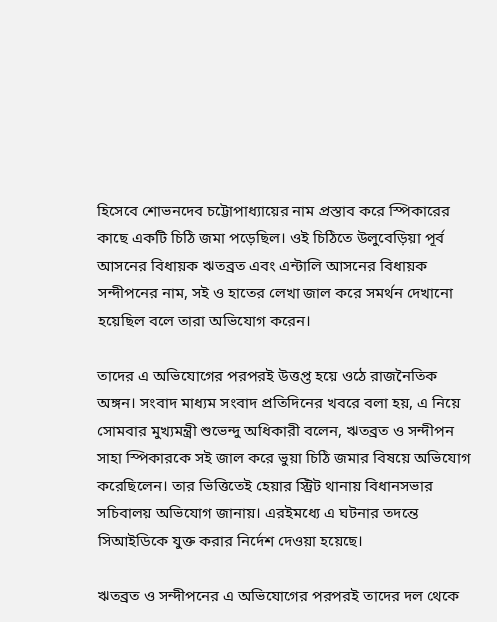হিসেবে শোভনদেব চট্টোপাধ্যায়ের নাম প্রস্তাব করে স্পিকারের কাছে একটি চিঠি জমা পড়েছিল। ওই চিঠিতে উলুবেড়িয়া পূর্ব আসনের বিধায়ক ঋতব্রত এবং এন্টালি আসনের বিধায়ক সন্দীপনের নাম, সই ও হাতের লেখা জাল করে সমর্থন দেখানো হয়েছিল বলে তারা অভিযোগ করেন।

তাদের এ অভিযোগের পরপরই উত্তপ্ত হয়ে ওঠে রাজনৈতিক অঙ্গন। সংবাদ মাধ্যম সংবাদ প্রতিদিনের খবরে বলা হয়, এ নিয়ে সোমবার মুখ্যমন্ত্রী শুভেন্দু অধিকারী বলেন, ঋতব্রত ও সন্দীপন সাহা স্পিকারকে সই জাল করে ভুয়া চিঠি জমার বিষয়ে অভিযোগ করেছিলেন। তার ভিত্তিতেই হেয়ার স্ট্রিট থানায় বিধানসভার সচিবালয় অভিযোগ জানায়। এরইমধ্যে এ ঘটনার তদন্তে সিআইডিকে যুক্ত করার নির্দেশ দেওয়া হয়েছে।

ঋতব্রত ও সন্দীপনের এ অভিযোগের পরপরই তাদের দল থেকে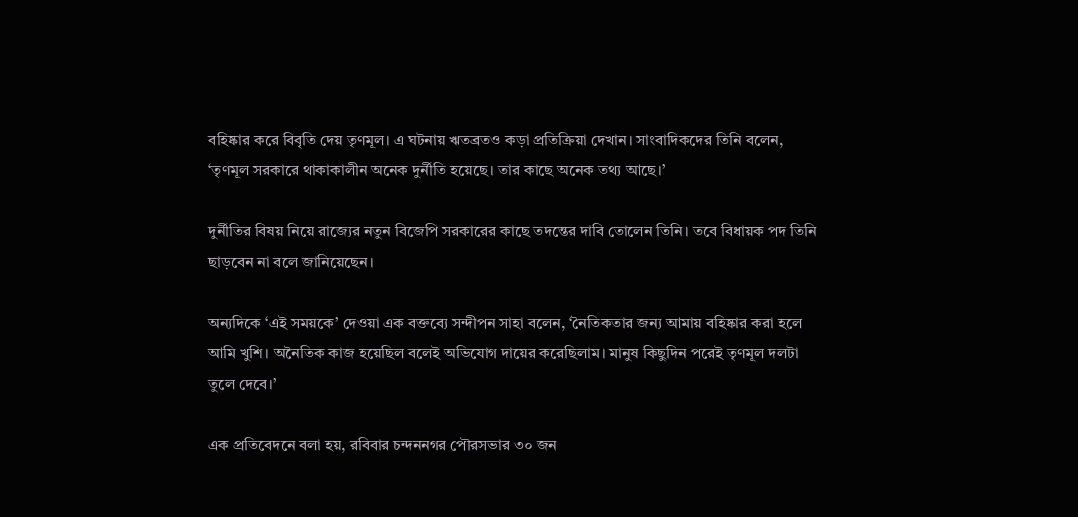বহিষ্কার করে বিবৃতি দেয় তৃণমূল। এ ঘটনায় ঋতব্রতও কড়া প্রতিক্রিয়া দেখান। সাংবাদিকদের তিনি বলেন, ‘তৃণমূল সরকারে থাকাকালীন অনেক দুর্নীতি হয়েছে। তার কাছে অনেক তথ্য আছে।’

দুর্নীতির বিষয় নিয়ে রাজ্যের নতুন বিজেপি সরকারের কাছে তদন্তের দাবি তোলেন তিনি। তবে বিধায়ক পদ তিনি ছাড়বেন না বলে জানিয়েছেন।

অন্যদিকে ‘এই সময়কে’ দেওয়া এক বক্তব্যে সন্দীপন সাহা বলেন, ‘নৈতিকতার জন্য আমায় বহিষ্কার করা হলে আমি খুশি। অনৈতিক কাজ হয়েছিল বলেই অভিযোগ দায়ের করেছিলাম। মানুষ কিছুদিন পরেই তৃণমূল দলটা তুলে দেবে।’

এক প্রতিবেদনে বলা হয়, রবিবার চন্দননগর পৌরসভার ৩০ জন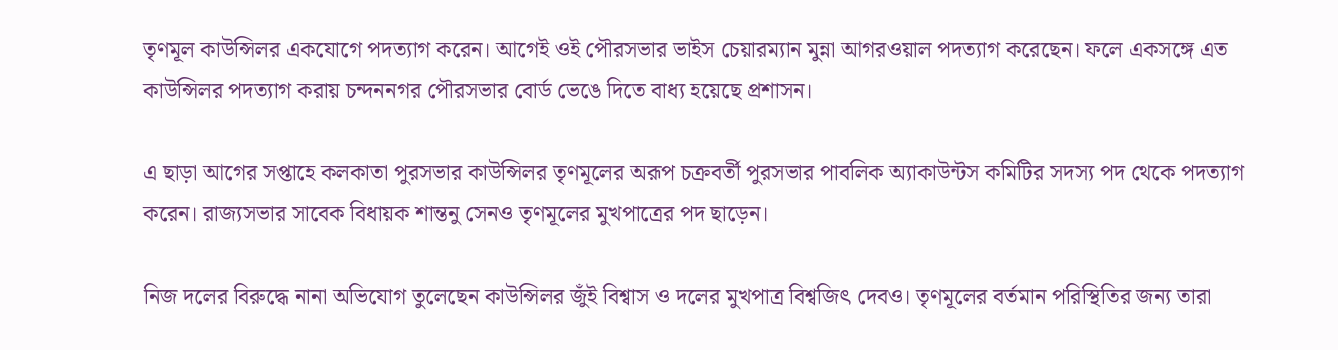তৃণমূল কাউন্সিলর একযোগে পদত্যাগ করেন। আগেই ওই পৌরসভার ভাইস চেয়ারম্যান মুন্না আগরওয়াল পদত্যাগ করেছেন। ফলে একসঙ্গে এত কাউন্সিলর পদত্যাগ করায় চন্দননগর পৌরসভার বোর্ড ভেঙে দিতে বাধ্য হয়েছে প্রশাসন।

এ ছাড়া আগের সপ্তাহে কলকাতা পুরসভার কাউন্সিলর তৃণমূলের অরূপ চক্রবর্তী পুরসভার পাবলিক অ্যাকাউন্টস কমিটির সদস্য পদ থেকে পদত্যাগ করেন। রাজ্যসভার সাবেক বিধায়ক শান্তনু সেনও তৃণমূলের মুখপাত্রের পদ ছাড়েন।

নিজ দলের বিরুদ্ধে নানা অভিযোগ তুলেছেন কাউন্সিলর জুঁই বিশ্বাস ও দলের মুখপাত্র বিশ্বজিৎ দেবও। তৃণমূলের বর্তমান পরিস্থিতির জন্য তারা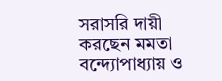সরাসরি দায়ী করছেন মমতা বন্দ্যোপাধ্যায় ও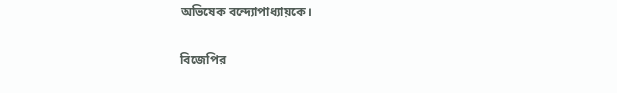অভিষেক বন্দ্যোপাধ্যায়কে।

বিজেপির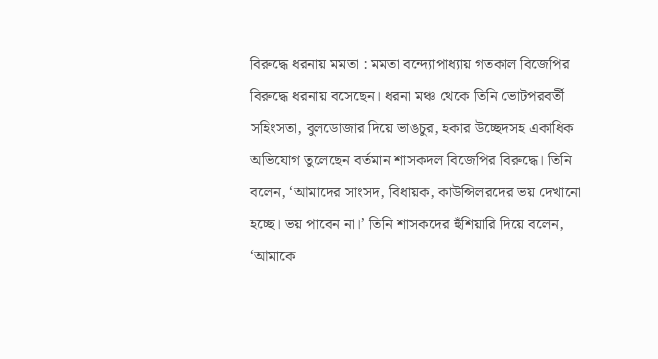বিরুদ্ধে ধরনায় মমতা : মমতা বন্দ্যোপাধ্যায় গতকাল বিজেপির বিরুদ্ধে ধরনায় বসেছেন। ধরনা মঞ্চ থেকে তিনি ভোটপরবর্তী সহিংসতা, বুলডোজার দিয়ে ভাঙচুর, হকার উচ্ছেদসহ একাধিক অভিযোগ তুলেছেন বর্তমান শাসকদল বিজেপির বিরুদ্ধে। তিনি বলেন, ‘আমাদের সাংসদ, বিধায়ক, কাউন্সিলরদের ভয় দেখানো হচ্ছে। ভয় পাবেন না।’ তিনি শাসকদের হুঁশিয়ারি দিয়ে বলেন, ‘আমাকে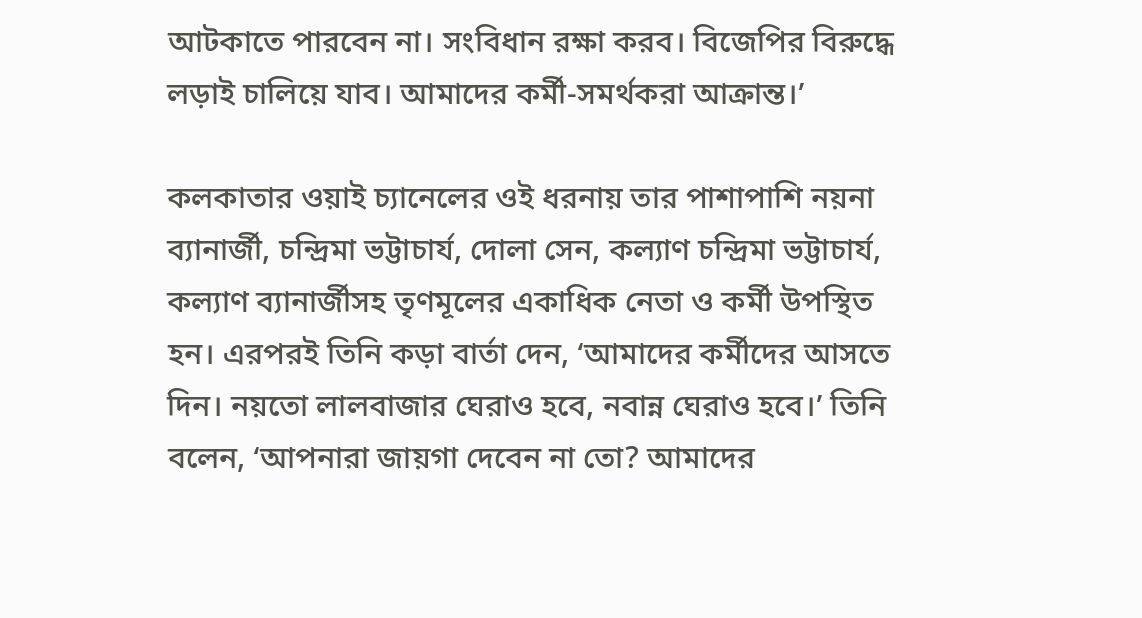আটকাতে পারবেন না। সংবিধান রক্ষা করব। বিজেপির বিরুদ্ধে লড়াই চালিয়ে যাব। আমাদের কর্মী-সমর্থকরা আক্রান্ত।’

কলকাতার ওয়াই চ্যানেলের ওই ধরনায় তার পাশাপাশি নয়না ব্যানার্জী, চন্দ্রিমা ভট্টাচার্য, দোলা সেন, কল্যাণ চন্দ্রিমা ভট্টাচার্য, কল্যাণ ব্যানার্জীসহ তৃণমূলের একাধিক নেতা ও কর্মী উপস্থিত হন। এরপরই তিনি কড়া বার্তা দেন, ‘আমাদের কর্মীদের আসতে দিন। নয়তো লালবাজার ঘেরাও হবে, নবান্ন ঘেরাও হবে।’ তিনি বলেন, ‘আপনারা জায়গা দেবেন না তো? আমাদের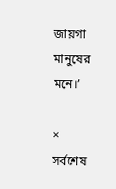জায়গা মানুষের মনে।’

×
সর্বশেষ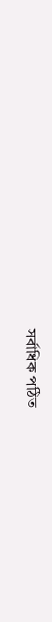সর্বাধিক পঠিত